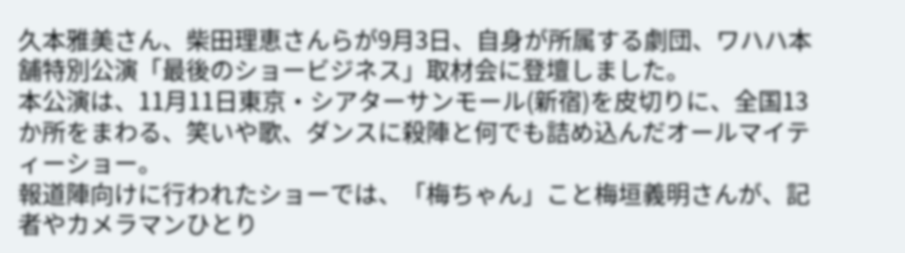久本雅美さん、柴田理恵さんらが9月3日、自身が所属する劇団、ワハハ本舗特別公演「最後のショービジネス」取材会に登壇しました。
本公演は、11月11日東京・シアターサンモール(新宿)を皮切りに、全国13か所をまわる、笑いや歌、ダンスに殺陣と何でも詰め込んだオールマイティーショー。
報道陣向けに行われたショーでは、「梅ちゃん」こと梅垣義明さんが、記者やカメラマンひとり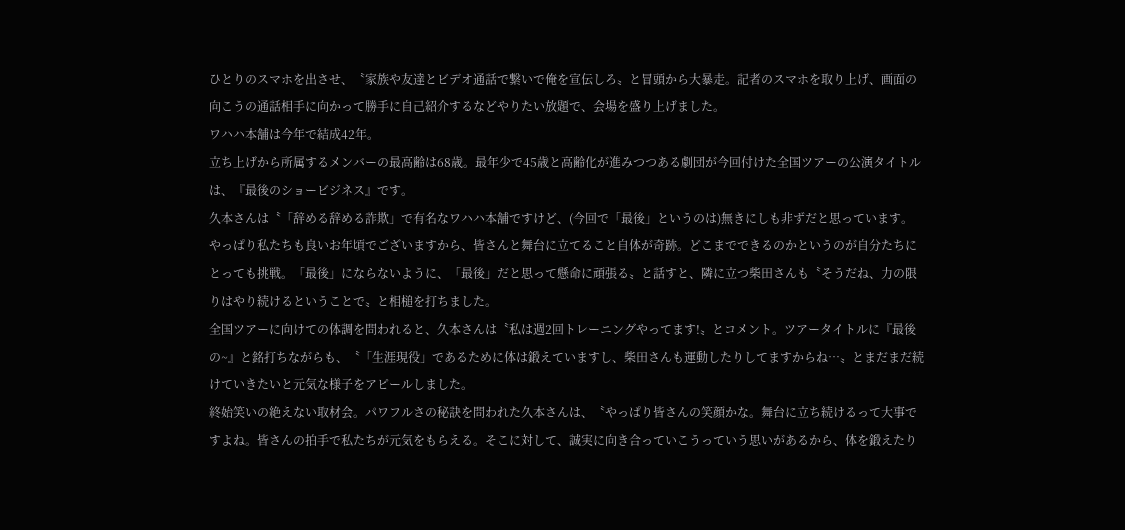ひとりのスマホを出させ、〝家族や友達とビデオ通話で繋いで俺を宣伝しろ〟と冒頭から大暴走。記者のスマホを取り上げ、画面の向こうの通話相手に向かって勝手に自己紹介するなどやりたい放題で、会場を盛り上げました。
ワハハ本舗は今年で結成42年。
立ち上げから所属するメンバーの最高齢は68歳。最年少で45歳と高齢化が進みつつある劇団が今回付けた全国ツアーの公演タイトルは、『最後のショービジネス』です。
久本さんは〝「辞める辞める詐欺」で有名なワハハ本舗ですけど、(今回で「最後」というのは)無きにしも非ずだと思っています。やっぱり私たちも良いお年頃でございますから、皆さんと舞台に立てること自体が奇跡。どこまでできるのかというのが自分たちにとっても挑戦。「最後」にならないように、「最後」だと思って懸命に頑張る〟と話すと、隣に立つ柴田さんも〝そうだね、力の限りはやり続けるということで〟と相槌を打ちました。
全国ツアーに向けての体調を問われると、久本さんは〝私は週2回トレーニングやってます!〟とコメント。ツアータイトルに『最後の~』と銘打ちながらも、〝「生涯現役」であるために体は鍛えていますし、柴田さんも運動したりしてますからね…〟とまだまだ続けていきたいと元気な様子をアピールしました。
終始笑いの絶えない取材会。パワフルさの秘訣を問われた久本さんは、〝やっぱり皆さんの笑顔かな。舞台に立ち続けるって大事ですよね。皆さんの拍手で私たちが元気をもらえる。そこに対して、誠実に向き合っていこうっていう思いがあるから、体を鍛えたり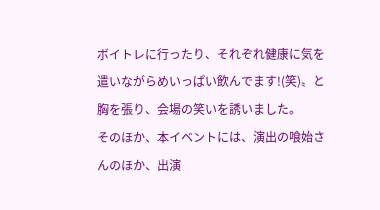ボイトレに行ったり、それぞれ健康に気を遣いながらめいっぱい飲んでます!(笑)〟と胸を張り、会場の笑いを誘いました。
そのほか、本イベントには、演出の喰始さんのほか、出演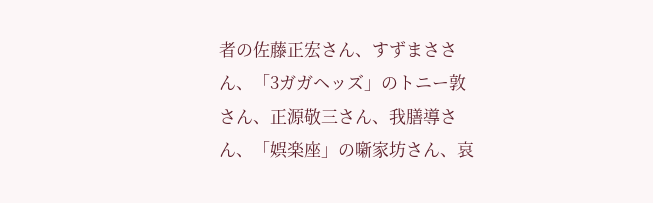者の佐藤正宏さん、すずまささん、「3ガガヘッズ」のトニー敦さん、正源敬三さん、我膳導さん、「娯楽座」の噺家坊さん、哀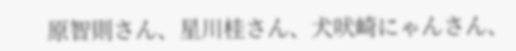原智則さん、星川桂さん、犬吠崎にゃんさん、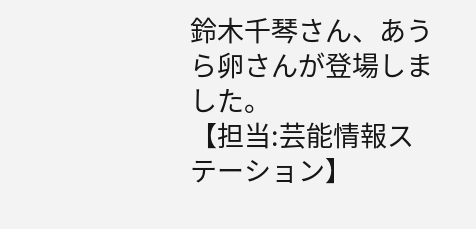鈴木千琴さん、あうら卵さんが登場しました。
【担当:芸能情報ステーション】